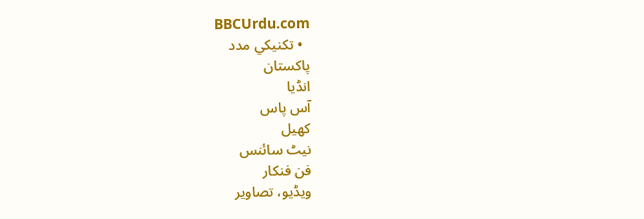BBCUrdu.com
  • تکنيکي مدد
پاکستان
انڈیا
آس پاس
کھیل
نیٹ سائنس
فن فنکار
ویڈیو، تصاویر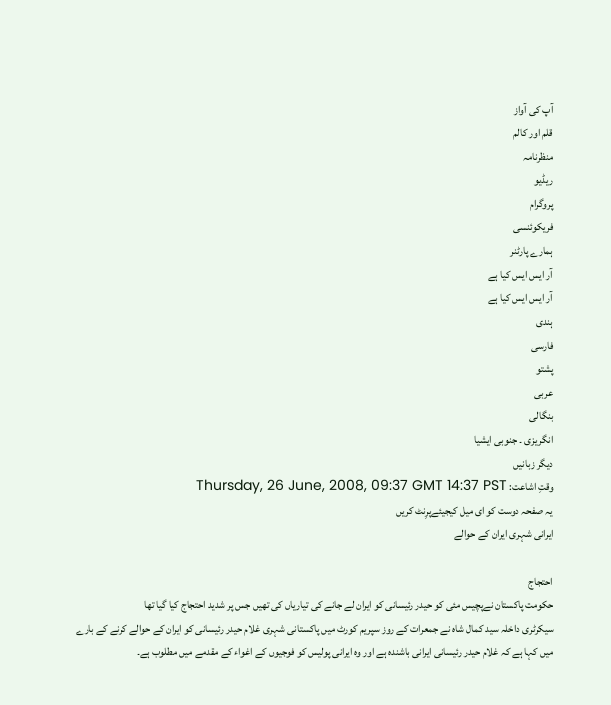آپ کی آواز
قلم اور کالم
منظرنامہ
ریڈیو
پروگرام
فریکوئنسی
ہمارے پارٹنر
آر ایس ایس کیا ہے
آر ایس ایس کیا ہے
ہندی
فارسی
پشتو
عربی
بنگالی
انگریزی ۔ جنوبی ایشیا
دیگر زبانیں
وقتِ اشاعت: Thursday, 26 June, 2008, 09:37 GMT 14:37 PST
یہ صفحہ دوست کو ای میل کیجیئےپرِنٹ کریں
ایرانی شہری ایران کے حوالے

احتجاج
حکومت پاکستان نےپچیس مئی کو حیدر رئیسانی کو ایران لے جانے کی تیاریاں کی تھیں جس پر شدید احتجاج کیا گیا تھا
سیکرٹری داخلہ سید کمال شاہ نے جمعرات کے روز سپریم کورٹ میں پاکستانی شہری غلام حیدر رئیسانی کو ایران کے حوالے کرنے کے بارے میں کہا ہے کہ غلام حیدر رئیسانی ایرانی باشندہ ہے اور وہ ایرانی پولیس کو فوجیوں کے اغواء کے مقدمے میں مطلوب ہے۔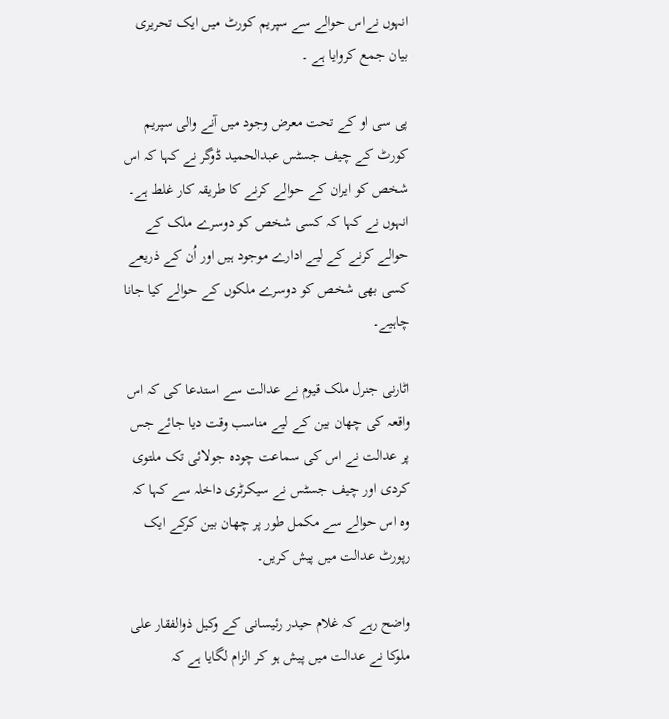انہوں نےاس حوالے سے سپریم کورٹ میں ایک تحریری بیان جمع کروایا ہے ۔

پی سی او کے تحت معرض وجود میں آنے والی سپریم کورٹ کے چیف جسٹس عبدالحمید ڈوگر نے کہا کہ اس شخص کو ایران کے حوالے کرنے کا طریقہ کار غلط ہے۔ انہوں نے کہا کہ کسی شخص کو دوسرے ملک کے حوالے کرنے کے لیے ادارے موجود ہیں اور اُن کے ذریعے کسی بھی شخص کو دوسرے ملکوں کے حوالے کیا جانا چاہیے۔

اٹارنی جنرل ملک قیوم نے عدالت سے استدعا کی کہ اس واقعہ کی چھان بین کے لیے مناسب وقت دیا جائے جس پر عدالت نے اس کی سماعت چودہ جولائی تک ملتوی کردی اور چیف جسٹس نے سیکرٹری داخلہ سے کہا کہ وہ اس حوالے سے مکمل طور پر چھان بین کرکے ایک رپورٹ عدالت میں پیش کریں۔

واضح رہے کہ غلام حیدر رئیسانی کے وکیل ذوالفقار علی ملوکا نے عدالت میں پیش ہو کر الزام لگایا ہے کہ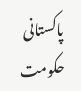پاکستانی حکومت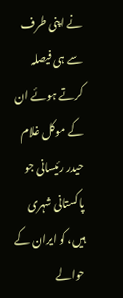نے اپنی طرف سے ہی فیصلہ کرتے ہوئے ان کے موکل غلام حیدر رئیسانی جو پاکستانی شہری ہیں، کو ایران کے حوالے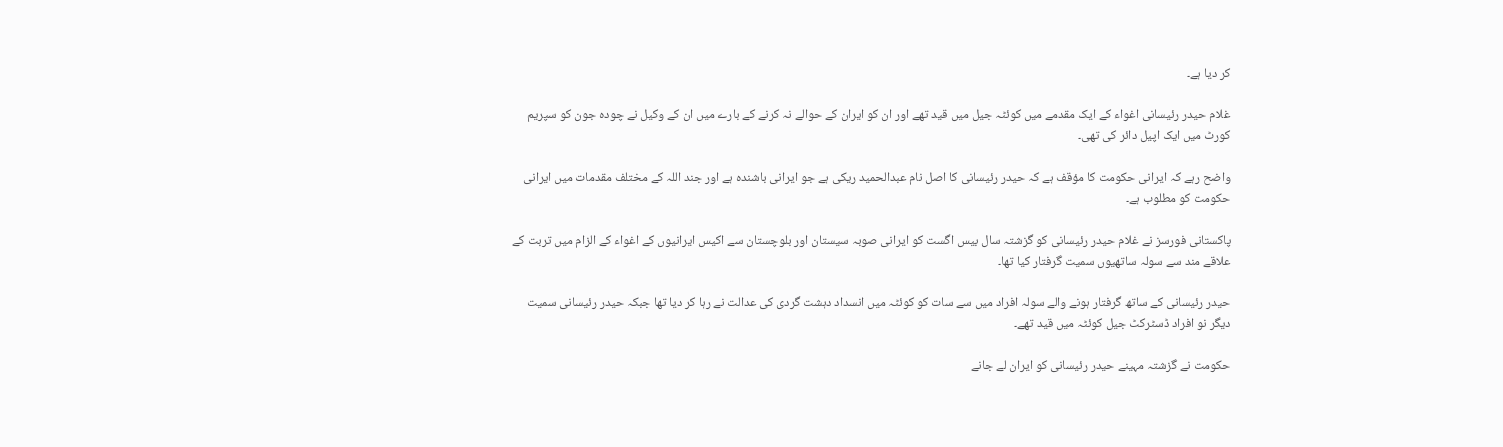کر دیا ہے۔

غلام حیدر رئیسانی اغواء کے ایک مقدمے میں کوئٹہ جیل میں قید تھے اور ان کو ایران کے حوالے نہ کرنے کے بارے میں ان کے وکیل نے چودہ جون کو سپریم کورٹ میں ایک اپیل دائر کی تھی۔

واضح رہے کہ ایرانی حکومت کا مؤقف ہے کہ حیدر رئیسانی کا اصل نام عبدالحمید ریکی ہے جو ایرانی باشندہ ہے اور جند اللہ کے مختلف مقدمات میں ایرانی حکومت کو مطلوب ہے۔

پاکستانی فورسز نے غلام حیدر رئیسانی کو گزشتہ سال بیس اگست کو ایرانی صوبہ سیستان اور بلوچستان سے اکیس ایرانیوں کے اغواء کے الزام میں تربت کے علاقے مند سے سولہ ساتھیوں سمیت گرفتار کیا تھا۔

حیدر رئیسانی کے ساتھ گرفتار ہونے والے سولہ افراد میں سے سات کو کوئٹہ میں انسداد دہشت گردی کی عدالت نے رہا کر دیا تھا جبکہ حیدر رئیسانی سمیت دیگر نو افراد ڈسٹرکٹ جیل کوئٹہ میں قید تھے۔

حکومت نے گزشتہ مہینے حیدر رئیسانی کو ایران لے جانے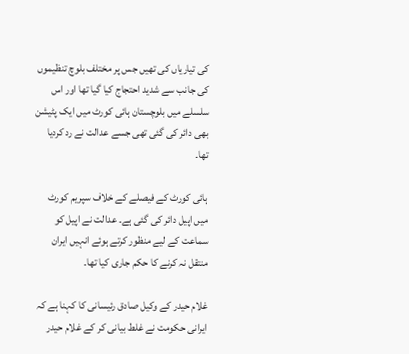کی تیاریاں کی تھیں جس پر مختلف بلوچ تنظیموں کی جانب سے شدید احتجاج کیا گیا تھا اور اس سلسلے میں بلوچستان ہائی کورٹ میں ایک پٹیشن بھی دائر کی گئی تھی جسے عدالت نے رد کردیا تھا۔

ہائی کورٹ کے فیصلے کے خلاف سپریم کورٹ میں اپیل دائر کی گئی ہے۔ عدالت نے اپیل کو سماعت کے لیے منظور کرتے ہوئے انہیں ایران منتقل نہ کرنے کا حکم جاری کیا تھا۔

غلام حیدر کے وکیل صادق رئیسانی کا کہنا ہے کہ ایرانی حکومت نے غلط بیانی کر کے غلام حیدر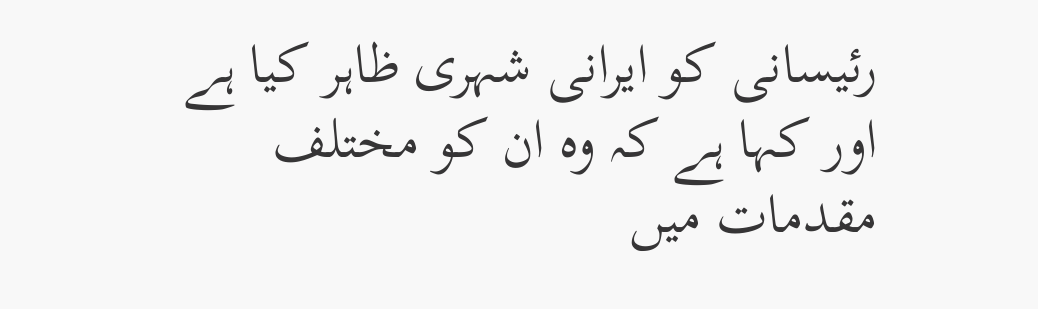رئیسانی کو ایرانی شہری ظاہر کیا ہے اور کہا ہے کہ وہ ان کو مختلف مقدمات میں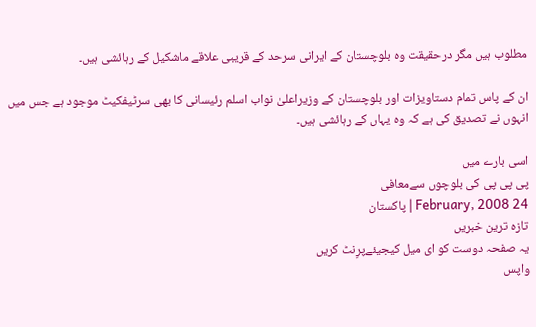مطلوب ہیں مگر درحقیقت وہ بلوچستان کے ایرانی سرحد کے قریبی علاقے ماشکیل کے رہائشی ہیں۔

ان کے پاس تمام دستاویزات اور بلوچستان کے وزیراعلیٰ نواب اسلم رئیسانی کا بھی سرٹیفکیٹ موجود ہے جس میں انہوں نے تصدیق کی ہے کہ وہ یہاں کے رہائشی ہیں۔

اسی بارے میں
پی پی پی کی بلوچوں سےمعافی
24 February, 2008 | پاکستان
تازہ ترین خبریں
یہ صفحہ دوست کو ای میل کیجیئےپرِنٹ کریں
واپس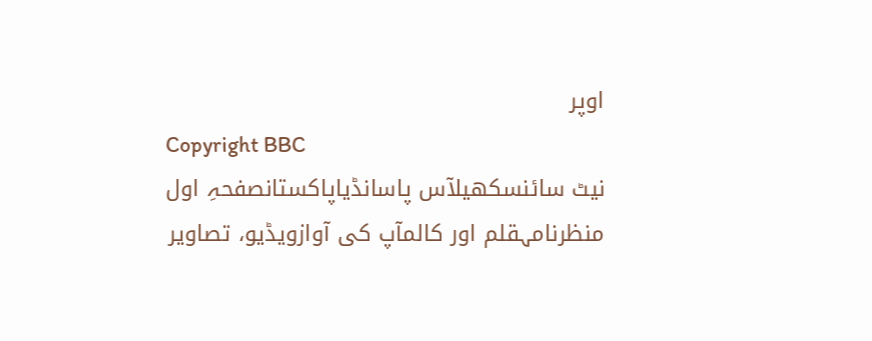اوپر
Copyright BBC
نیٹ سائنسکھیلآس پاسانڈیاپاکستانصفحہِ اول
منظرنامہقلم اور کالمآپ کی آوازویڈیو، تصاویر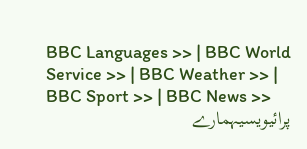BBC Languages >> | BBC World Service >> | BBC Weather >> | BBC Sport >> | BBC News >>
پرائیویسیہمارے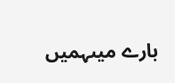بارے میںہمیں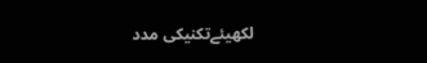لکھیئےتکنیکی مدد